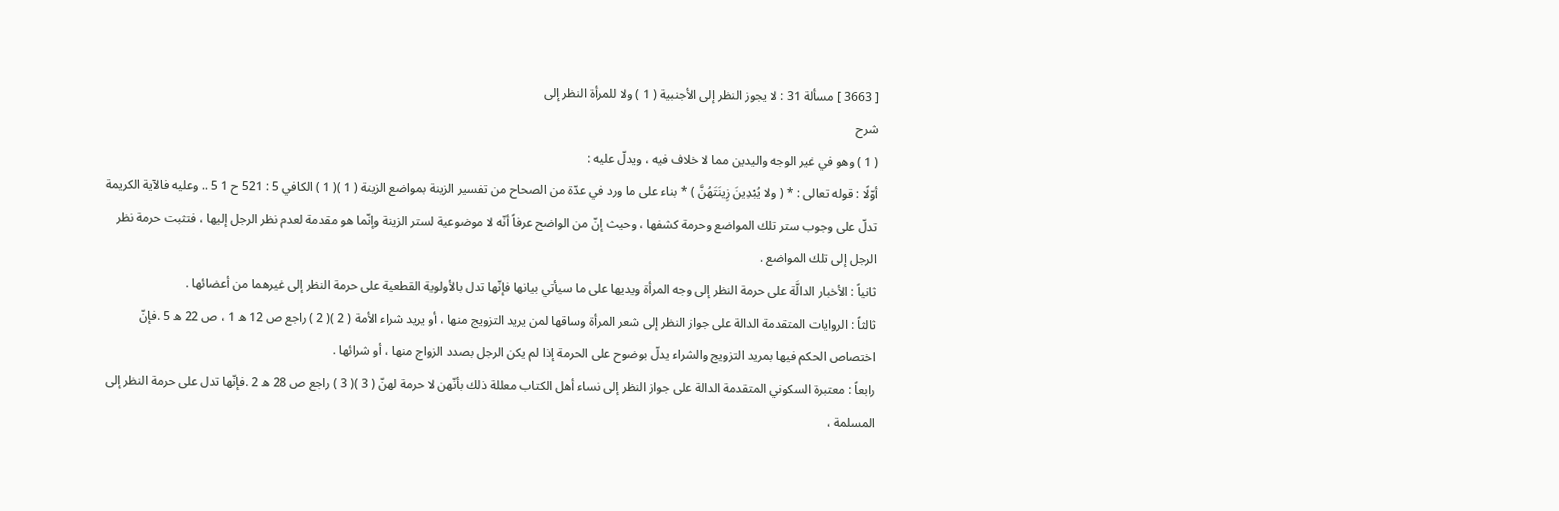[ 3663 ] مسألة 31 : لا يجوز النظر إلى الأجنبية ( 1 ) ولا للمرأة النظر إلى
شرح
( 1 ) وهو في غير الوجه واليدين مما لا خلاف فيه ، ويدلّ عليه :
أوّلًا : قوله تعالى : * ( ولا يُبْدِينَ زِينَتَهُنَّ ) * بناء على ما ورد في عدّة من الصحاح من تفسير الزينة بمواضع الزينة ( 1 )( 1 ) الكافي 5 : 521 ح 1 5 .. وعليه فالآية الكريمة تدلّ على وجوب ستر تلك المواضع وحرمة كشفها ، وحيث إنّ من الواضح عرفاً أنّه لا موضوعية لستر الزينة وإنّما هو مقدمة لعدم نظر الرجل إليها ، فتثبت حرمة نظر الرجل إلى تلك المواضع .
ثانياً : الأخبار الدالَّة على حرمة النظر إلى وجه المرأة ويديها على ما سيأتي بيانها فإنّها تدل بالأولوية القطعية على حرمة النظر إلى غيرهما من أعضائها .
ثالثاً : الروايات المتقدمة الدالة على جواز النظر إلى شعر المرأة وساقها لمن يريد التزويج منها ، أو يريد شراء الأمة ( 2 )( 2 ) راجع ص 12 ه 1 ، ص 22 ه 5 .فإنّ اختصاص الحكم فيها بمريد التزويج والشراء يدلّ بوضوح على الحرمة إذا لم يكن الرجل بصدد الزواج منها ، أو شرائها .
رابعاً : معتبرة السكوني المتقدمة الدالة على جواز النظر إلى نساء أهل الكتاب معللة ذلك بأنّهن لا حرمة لهنّ ( 3 )( 3 ) راجع ص 28 ه 2 .فإنّها تدل على حرمة النظر إلى المسلمة ،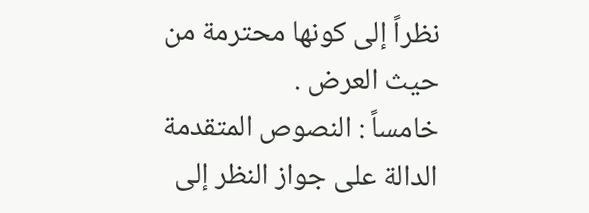نظراً إلى كونها محترمة من حيث العرض .
خامساً : النصوص المتقدمة الدالة على جواز النظر إلى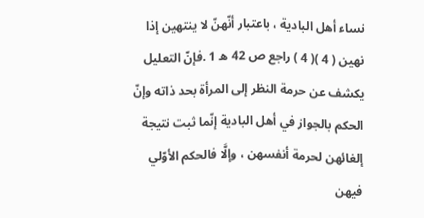نساء أهل البادية ، باعتبار أنّهنّ لا ينتهين إذا نهين ( 4 )( 4 ) راجع ص 42 ه 1 .فإنّ التعليل يكشف عن حرمة النظر إلى المرأة بحد ذاته وإنّ الحكم بالجواز في أهل البادية إنّما ثبت نتيجة إلغائهن لحرمة أنفسهن ، وإلَّا فالحكم الأوّلي فيهن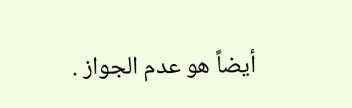أيضاً هو عدم الجواز .